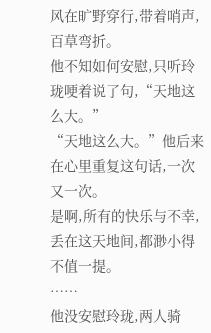风在旷野穿行,带着哨声,百草弯折。
他不知如何安慰,只听玲珑哽着说了句,“天地这么大。”
“天地这么大。”他后来在心里重复这句话,一次又一次。
是啊,所有的快乐与不幸,丢在这天地间,都渺小得不值一提。
……
他没安慰玲珑,两人骑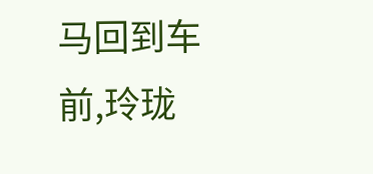马回到车前,玲珑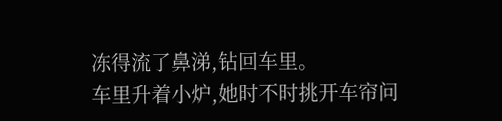冻得流了鼻涕,钻回车里。
车里升着小炉,她时不时挑开车帘问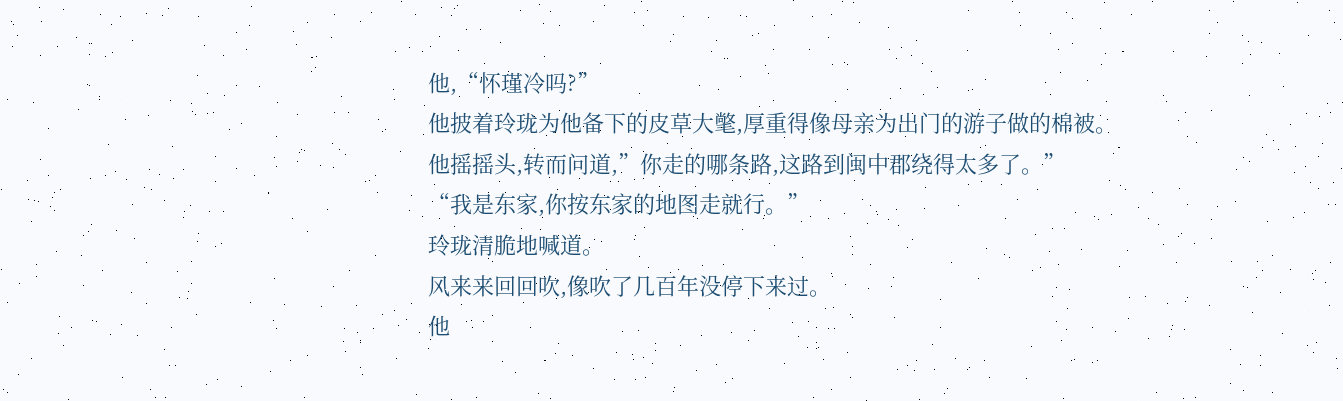他,“怀瑾冷吗?”
他披着玲珑为他备下的皮草大氅,厚重得像母亲为出门的游子做的棉被。
他摇摇头,转而问道,”你走的哪条路,这路到闽中郡绕得太多了。”
“我是东家,你按东家的地图走就行。”
玲珑清脆地喊道。
风来来回回吹,像吹了几百年没停下来过。
他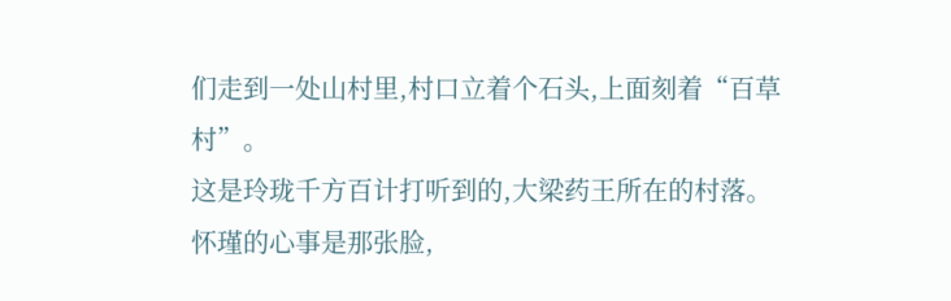们走到一处山村里,村口立着个石头,上面刻着“百草村”。
这是玲珑千方百计打听到的,大梁药王所在的村落。
怀瑾的心事是那张脸,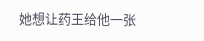她想让药王给他一张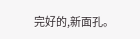完好的,新面孔。